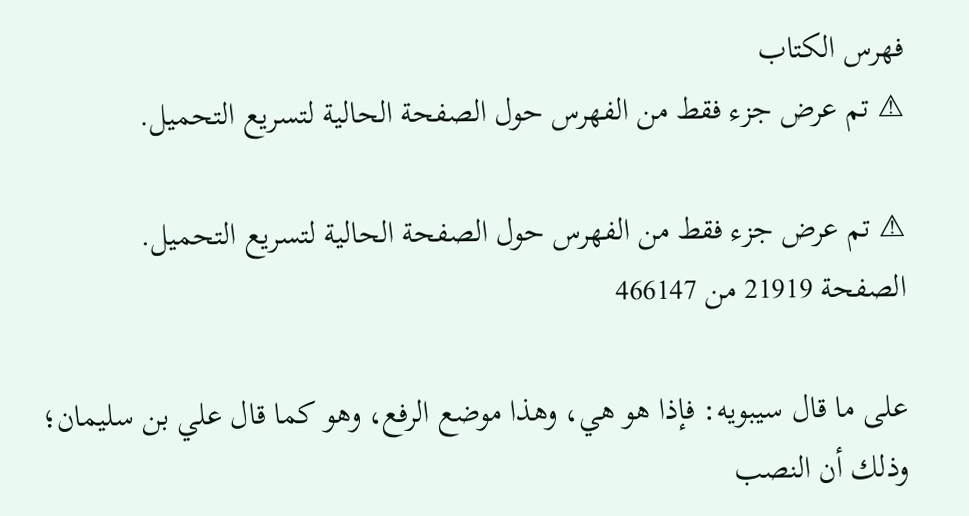فهرس الكتاب
⚠ تم عرض جزء فقط من الفهرس حول الصفحة الحالية لتسريع التحميل.

⚠ تم عرض جزء فقط من الفهرس حول الصفحة الحالية لتسريع التحميل.
الصفحة 21919 من 466147

على ما قال سيبويه: فإذا هو هي، وهذا موضع الرفع، وهو كما قال علي بن سليمان؛ وذلك أن النصب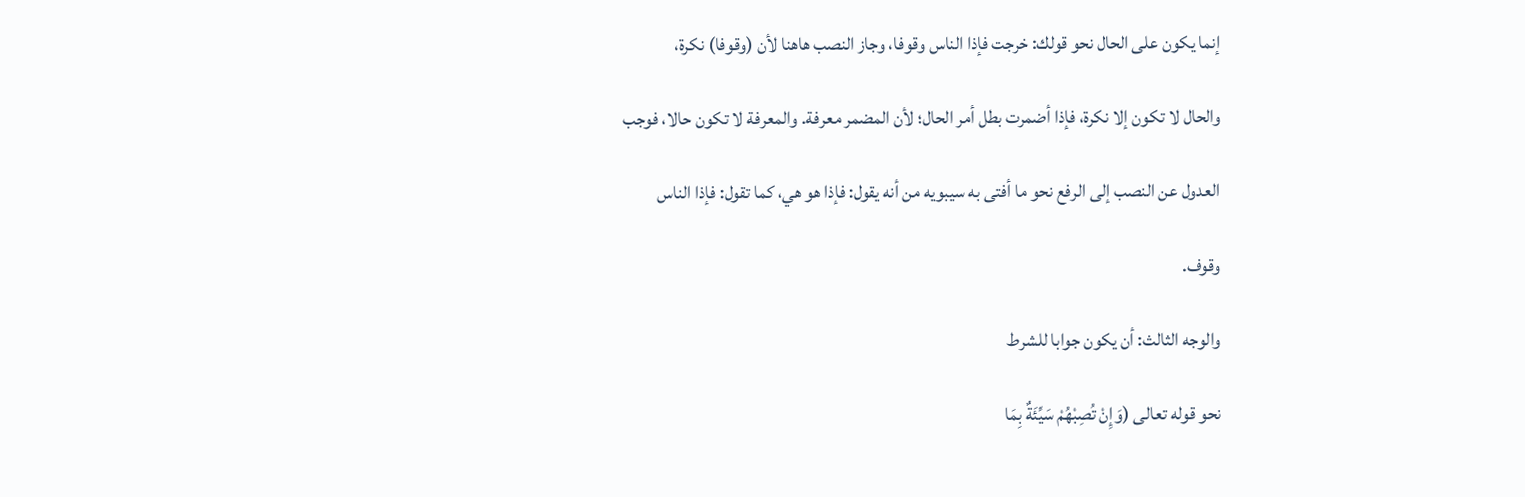إنما يكون على الحال نحو قولك: خرجت فإذا الناس وقوفا، وجاز النصب هاهنا لأن (وقوفا) نكرة،

والحال لا تكون إلا نكرة، فإذا أضمرت بطل أمر الحال؛ لأن المضمر معرفة. والمعرفة لا تكون حالا، فوجب

العدول عن النصب إلى الرفع نحو ما أفتى به سيبويه من أنه يقول: فإذا هو هي، كما تقول: فإذا الناس

وقوف.

والوجه الثالث: أن يكون جوابا للشرط

نحو قوله تعالى (وَإِنْ تُصِبْهُمْ سَيِّئَةٌ بِمَا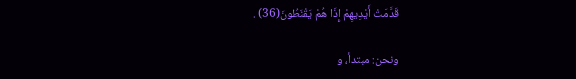قَدَّمَتْ أَيْدِيهِمْ إِذَا هُمْ يَقْنَطُونَ(36) .

ونحن: مبتدأ، و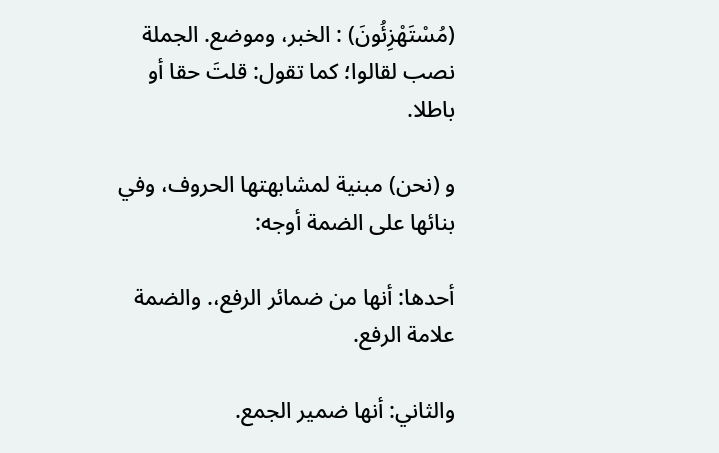(مُسْتَهْزِئُونَ) : الخبر، وموضع. الجملة نصب لقالوا؛ كما تقول: قلتَ حقا أو باطلا.

و (نحن) مبنية لمشابهتها الحروف، وفي بنائها على الضمة أوجه:

أحدها: أنها من ضمائر الرفع،. والضمة علامة الرفع.

والثاني: أنها ضمير الجمع.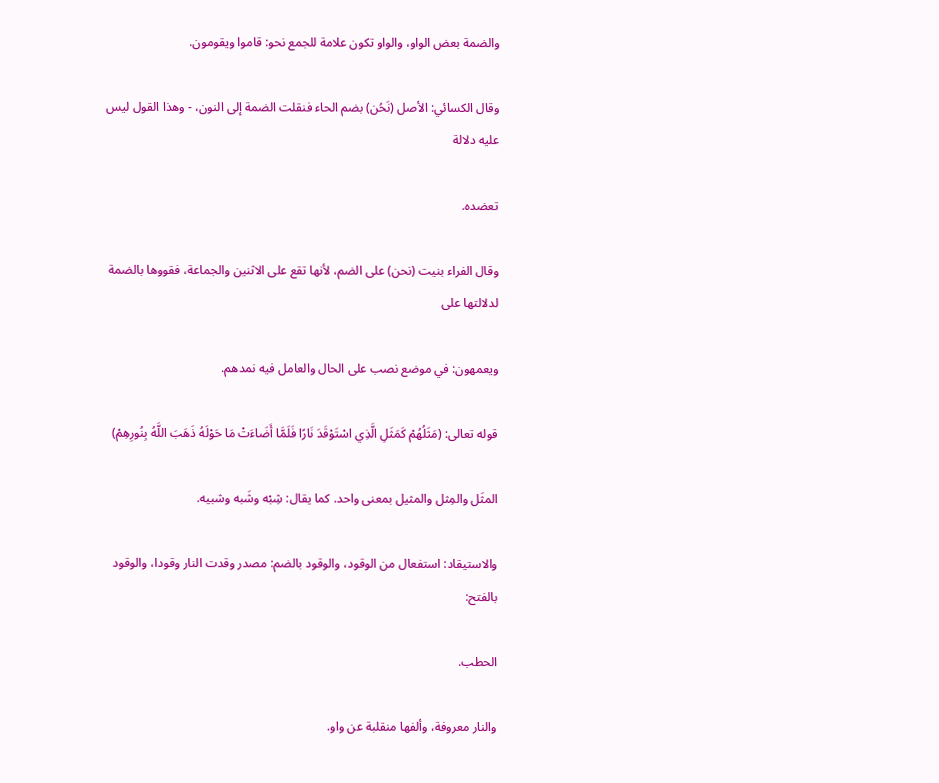والضمة بعض الواو، والواو تكون علامة للجمع نحو: قاموا ويقومون.

وقال الكسائي: الأصل (نَحُن) بضم الحاء فنقلت الضمة إلى النون، - وهذا القول ليس عليه دلالة

تعضده.

وقال الفراء بنيت (نحن) على الضم، لأنها تقع على الاثنين والجماعة، فقووها بالضمة لدلالتها على

ويعمهون: في موضع نصب على الحال والعامل فيه نمدهم.

قوله تعالى: (مَثَلُهُمْ كَمَثَلِ الَّذِي اسْتَوْقَدَ نَارًا فَلَمَّا أَضَاءَتْ مَا حَوْلَهُ ذَهَبَ اللَّهُ بِنُورِهِمْ)

المثَل والمِثل والمثيل بمعنى واحد. كما يقال: شِبْه وشَبه وشبيه.

والاستيقاد: استفعال من الوقود، والوقود بالضم: مصدر وقدت النار وقودا، والوقود بالفتح:

الحطب.

والنار معروفة، وألفها منقلبة عن واو.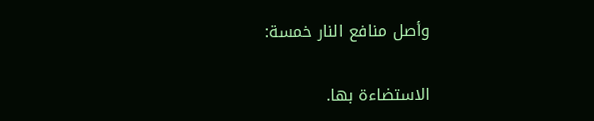وأصل منافع النار خمسة:

الاستضاءة بها.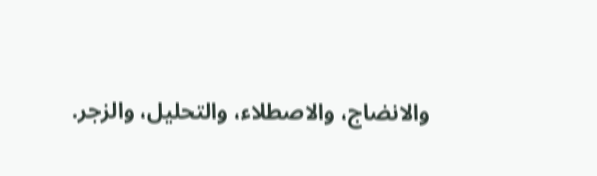والانضاج، والاصطلاء، والتحليل، والزجر.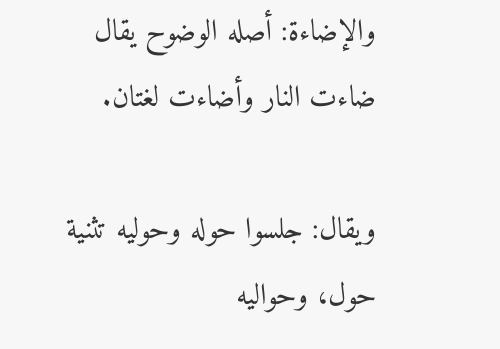والإضاءة: أصله الوضوح يقال ضاءت النار وأضاءت لغتان.

ويقال: جلسوا حوله وحوليه تثنية حول، وحواليه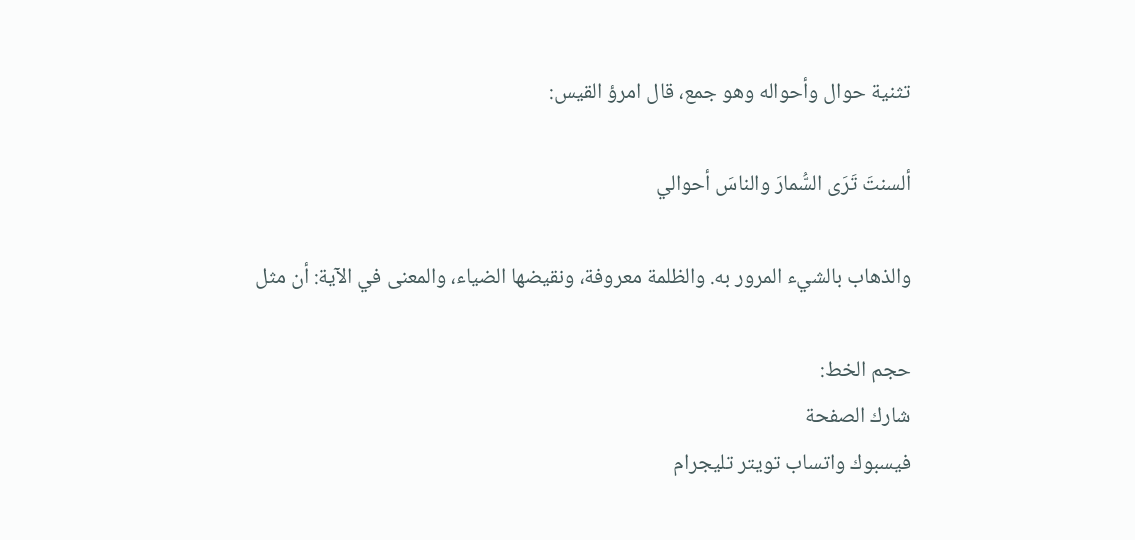تثنية حوال وأحواله وهو جمع، قال امرؤ القيس:

ألسنتَ تَرَى السُّمارَ والناسَ أحوالي

والذهاب بالشيء المرور به. والظلمة معروفة، ونقيضها الضياء، والمعنى في الآية: أن مثل

حجم الخط:
شارك الصفحة
فيسبوك واتساب تويتر تليجرام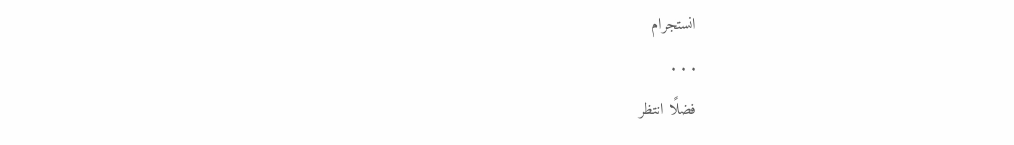انستجرام
. . .
فضلًا انتظر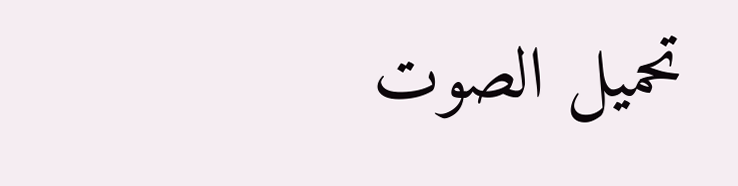تحميل الصوت